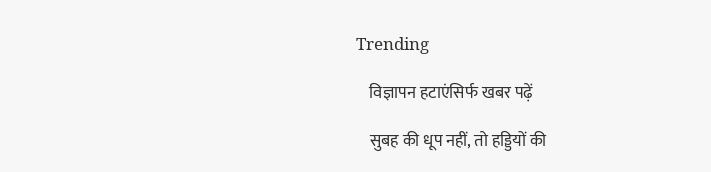Trending

    विज्ञापन हटाएंसिर्फ खबर पढ़ें

    सुबह की धूप नहीं, तो हड्डियों की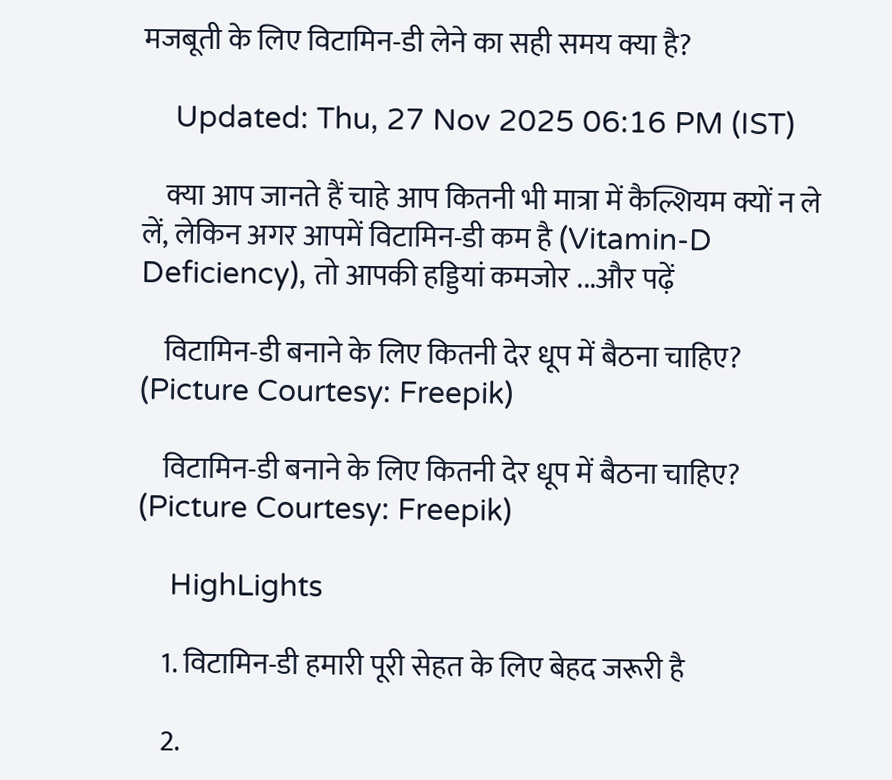मजबूती के लिए विटामिन-डी लेने का सही समय क्या है?

    Updated: Thu, 27 Nov 2025 06:16 PM (IST)

    क्या आप जानते हैं चाहे आप कितनी भी मात्रा में कैल्शियम क्यों न ले लें, लेकिन अगर आपमें विटामिन-डी कम है (Vitamin-D Deficiency), तो आपकी हड्डियां कमजोर ...और पढ़ें

    विटामिन-डी बनाने के लिए कितनी देर धूप में बैठना चाहिए? (Picture Courtesy: Freepik)

    विटामिन-डी बनाने के लिए कितनी देर धूप में बैठना चाहिए? (Picture Courtesy: Freepik)

    HighLights

    1. विटामिन-डी हमारी पूरी सेहत के लिए बेहद जरूरी है

    2.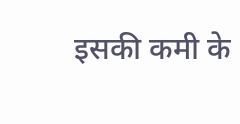इसकी कमी के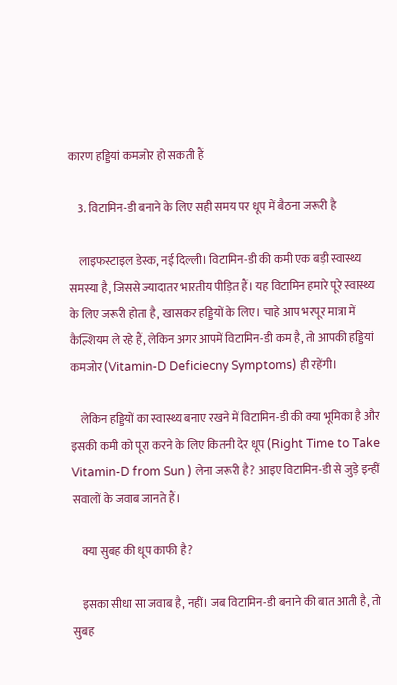कारण हड्डियां कमजोर हो सकती हैं

    3. विटामिन-डी बनाने के लिए सही समय पर धूप में बैठना जरूरी है

    लाइफस्टाइल डेस्क, नई दिल्ली। विटामिन-डी की कमी एक बड़ी स्वास्थ्य समस्या है, जिससे ज्यादातर भारतीय पीड़ित हैं। यह विटामिन हमारे पूरे स्वास्थ्य के लिए जरूरी होता है, खासकर हड्डियों के लिए। चाहे आप भरपूर मात्रा में कैल्शियम ले रहे हैं, लेकिन अगर आपमें विटामिन-डी कम है, तो आपकी हड्डियां कमजोर (Vitamin-D Deficiecny Symptoms) ही रहेंगी।

    लेकिन हड्डियों का स्वास्थ्य बनाए रखने में विटामिन-डी की क्या भूमिका है और इसकी कमी को पूरा करने के लिए कितनी देर धूप (Right Time to Take Vitamin-D from Sun ) लेना जरूरी है? आइए विटामिन-डी से जुड़े इन्हीं सवालों के जवाब जानते हैं।

    क्या सुबह की धूप काफी है?

    इसका सीधा सा जवाब है, नहीं। जब विटामिन-डी बनाने की बात आती है, तो सुबह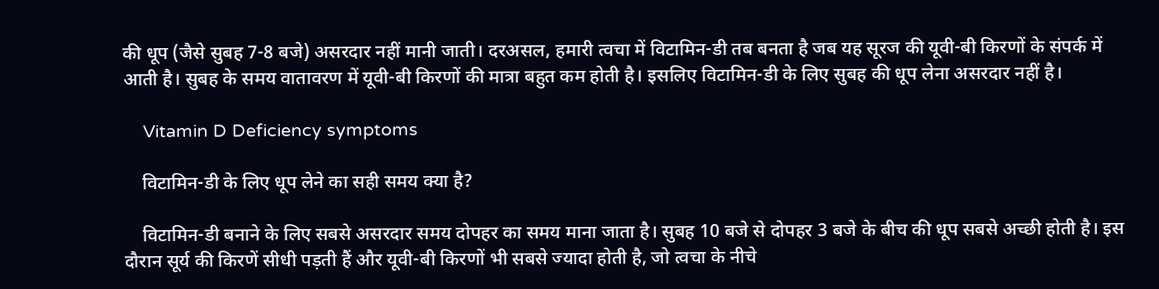की धूप (जैसे सुबह 7-8 बजे) असरदार नहीं मानी जाती। दरअसल, हमारी त्वचा में विटामिन-डी तब बनता है जब यह सूरज की यूवी-बी किरणों के संपर्क में आती है। सुबह के समय वातावरण में यूवी-बी किरणों की मात्रा बहुत कम होती है। इसलिए विटामिन-डी के लिए सुबह की धूप लेना असरदार नहीं है।

    Vitamin D Deficiency symptoms

    विटामिन-डी के लिए धूप लेने का सही समय क्या है?

    विटामिन-डी बनाने के लिए सबसे असरदार समय दोपहर का समय माना जाता है। सुबह 10 बजे से दोपहर 3 बजे के बीच की धूप सबसे अच्छी होती है। इस दौरान सूर्य की किरणें सीधी पड़ती हैं और यूवी-बी किरणों भी सबसे ज्यादा होती है, जो त्वचा के नीचे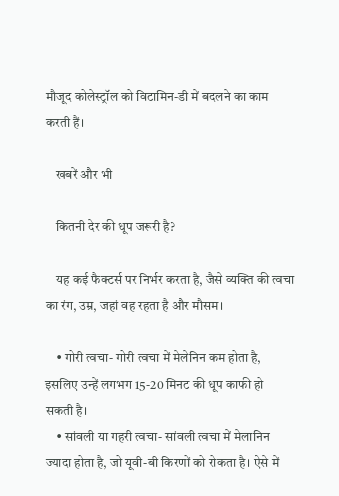मौजूद कोलेस्ट्रॉल को विटामिन-डी में बदलने का काम करती हैं।

    खबरें और भी

    कितनी देर की धूप जरूरी है?

    यह कई फैक्टर्स पर निर्भर करता है, जैसे व्यक्ति की त्वचा का रंग, उम्र, जहां वह रहता है और मौसम।

    • गोरी त्वचा- गोरी त्वचा में मेलेनिन कम होता है, इसलिए उन्हें लगभग 15-20 मिनट की धूप काफी हो सकती है।
    • सांवली या गहरी त्वचा- सांवली त्वचा में मेलानिन ज्यादा होता है, जो यूवी-बी किरणों को रोकता है। ऐसे में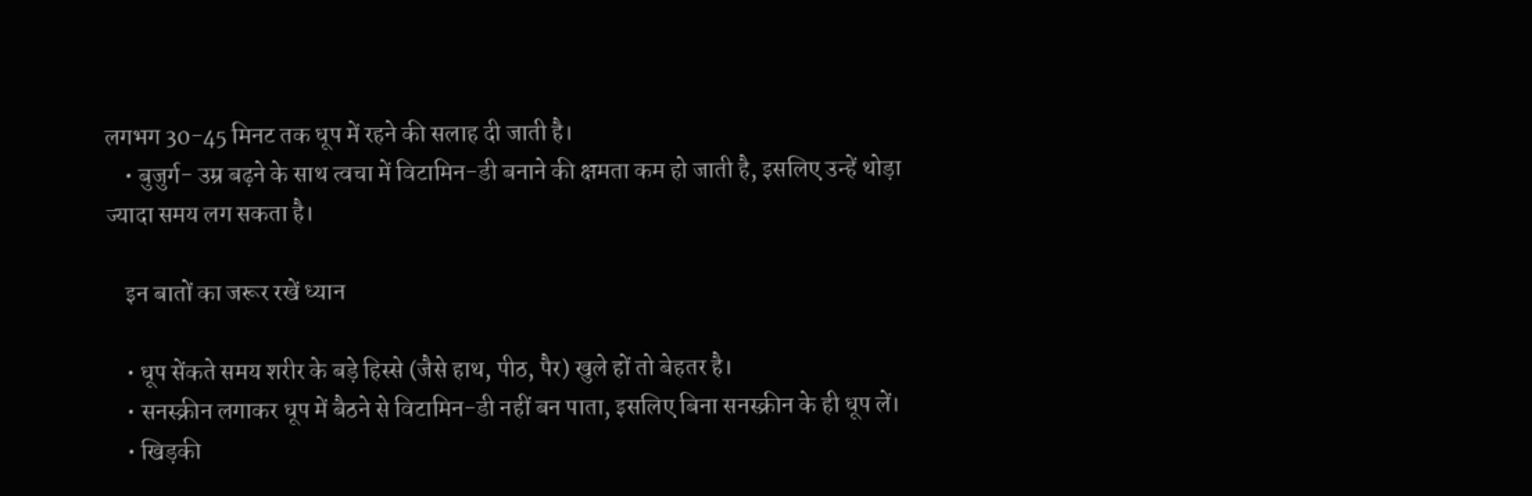लगभग 30-45 मिनट तक धूप में रहने की सलाह दी जाती है।
    • बुजुर्ग- उम्र बढ़ने के साथ त्वचा में विटामिन-डी बनाने की क्षमता कम हो जाती है, इसलिए उन्हें थोड़ा ज्यादा समय लग सकता है।

    इन बातों का जरूर रखें ध्यान

    • धूप सेंकते समय शरीर के बड़े हिस्से (जैसे हाथ, पीठ, पैर) खुले हों तो बेहतर है।
    • सनस्क्रीन लगाकर धूप में बैठने से विटामिन-डी नहीं बन पाता, इसलिए बिना सनस्क्रीन के ही धूप लें।
    • खिड़की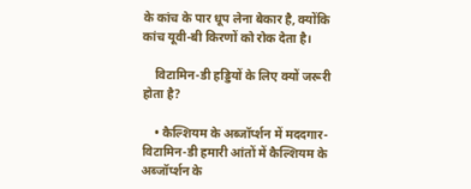के कांच के पार धूप लेना बेकार है, क्योंकि कांच यूवी-बी किरणों को रोक देता है।

    विटामिन-डी हड्डियों के लिए क्यों जरूरी होता है?

    • कैल्शियम के अब्जॉर्प्शन में मददगार- विटामिन-डी हमारी आंतों में कैल्शियम के अब्जॉर्प्शन के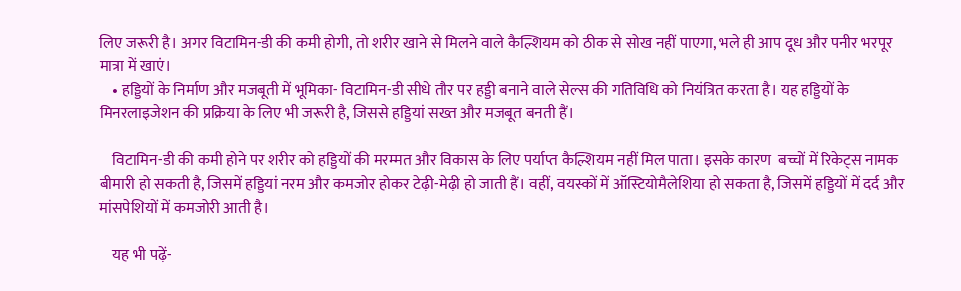लिए जरूरी है। अगर विटामिन-डी की कमी होगी, तो शरीर खाने से मिलने वाले कैल्शियम को ठीक से सोख नहीं पाएगा, भले ही आप दूध और पनीर भरपूर मात्रा में खाएं।
    • हड्डियों के निर्माण और मजबूती में भूमिका- विटामिन-डी सीधे तौर पर हड्डी बनाने वाले सेल्स की गतिविधि को नियंत्रित करता है। यह हड्डियों के मिनरलाइजेशन की प्रक्रिया के लिए भी जरूरी है, जिससे हड्डियां सख्त और मजबूत बनती हैं।

    विटामिन-डी की कमी होने पर शरीर को हड्डियों की मरम्मत और विकास के लिए पर्याप्त कैल्शियम नहीं मिल पाता। इसके कारण  बच्चों में रिकेट्स नामक बीमारी हो सकती है, जिसमें हड्डियां नरम और कमजोर होकर टेढ़ी-मेढ़ी हो जाती हैं। वहीं, वयस्कों में ऑस्टियोमैलेशिया हो सकता है, जिसमें हड्डियों में दर्द और मांसपेशियों में कमजोरी आती है।

    यह भी पढ़ें-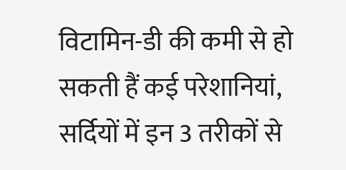विटामिन-डी की कमी से हो सकती हैं कई परेशानियां, सर्दियों में इन 3 तरीकों से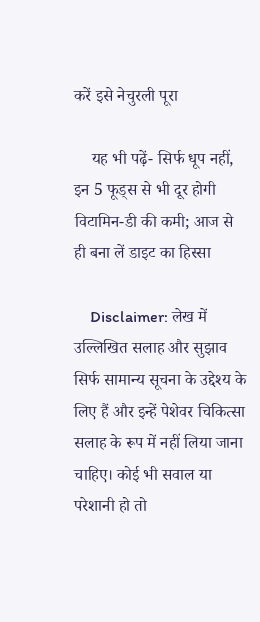करें इसे नेचुरली पूरा

    यह भी पढ़ें- सिर्फ धूप नहीं, इन 5 फूड्स से भी दूर होगी विटामिन-डी की कमी; आज से ही बना लें डाइट का हिस्सा

    Disclaimer: लेख में उल्लिखित सलाह और सुझाव सिर्फ सामान्य सूचना के उद्देश्य के लिए हैं और इन्हें पेशेवर चिकित्सा सलाह के रूप में नहीं लिया जाना चाहिए। कोई भी सवाल या परेशानी हो तो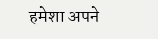हमेशा अपने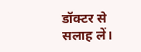डॉक्टर से सलाह लें।